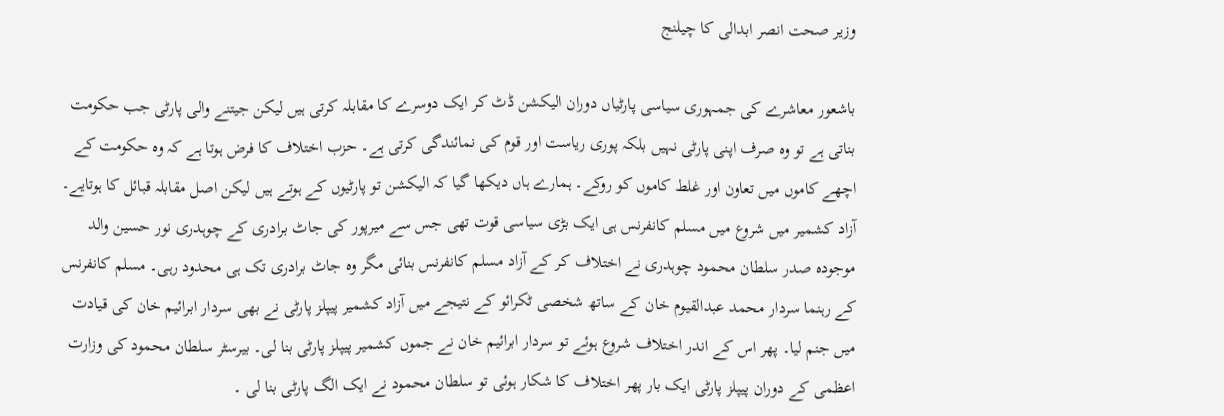وزیر صحت انصر ابدالی کا چیلنج

باشعور معاشرے کی جمہوری سیاسی پارٹیاں دوران الیکشن ڈٹ کر ایک دوسرے کا مقابلہ کرتی ہیں لیکن جیتنے والی پارٹی جب حکومت بناتی ہے تو وہ صرف اپنی پارٹی نہیں بلکہ پوری ریاست اور قوم کی نمائندگی کرتی ہے۔ حزب اختلاف کا فرض ہوتا ہے کہ وہ حکومت کے اچھے کاموں میں تعاون اور غلط کاموں کو روکے۔ ہمارے ہاں دیکھا گیا کہ الیکشن تو پارٹیوں کے ہوتے ہیں لیکن اصل مقابلہ قبائل کا ہوتایے۔ آزاد کشمیر میں شروع میں مسلم کانفرنس ہی ایک بڑی سیاسی قوت تھی جس سے میرپور کی جاٹ برادری کے چوہدری نور حسین والد موجودہ صدر سلطان محمود چوہدری نے اختلاف کر کے آزاد مسلم کانفرنس بنائی مگر وہ جاٹ برادری تک ہی محدود رہی۔ مسلم کانفرنس کے رہنما سردار محمد عبدالقیوم خان کے ساتھ شخصی ٹکرائو کے نتیجے میں آزاد کشمیر پیپلز پارٹی نے بھی سردار ابرائیم خان کی قیادت میں جنم لیا۔ پھر اس کے اندر اختلاف شروع ہوئے تو سردار ابرائیم خان نے جموں کشمیر پیپلز پارٹی بنا لی۔ بیرسٹر سلطان محمود کی وزارت اعظمی کے دوران پیپلز پارٹی ایک بار پھر اختلاف کا شکار ہوئی تو سلطان محمود نے ایک الگ پارٹی بنا لی ۔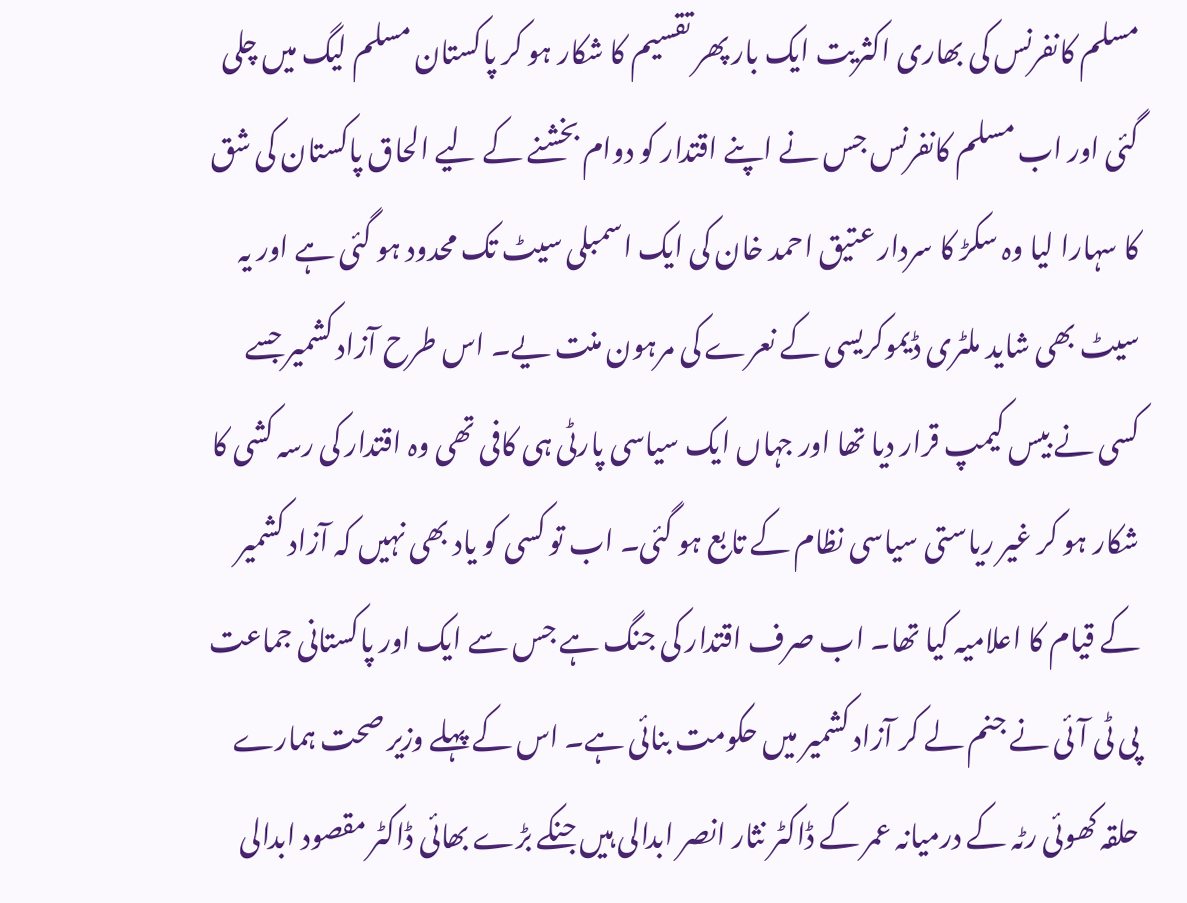مسلم کانفرنس کی بھاری اکثریت ایک بار پھر تقسیم کا شکار ہو کر پاکستان مسلم لیگ میں چلی گئی اور اب مسلم کانفرنس جس نے اپنے اقتدار کو دوام بخشنے کے لیے الحاق پاکستان کی شق کا سہارا لیا وہ سکڑ کا سردار عتیق احمد خان کی ایک اسمبلی سیٹ تک محدود ہو گئی ہے اور یہ سیٹ بھی شاید ملٹری ڈیموکریسی کے نعرے کی مرہون منت یے۔ اس طرح آزاد کشمیر جسے کسی نے بیس کیمپ قرار دیا تھا اور جہاں ایک سیاسی پارٹی ہی کافی تھی وہ اقتدار کی رسہ کشی کا شکار ہو کر غیر ریاستی سیاسی نظام کے تابع ہو گئی۔ اب تو کسی کو یاد بھی نہیں کہ آزاد کشمیر کے قیام کا اعلامیہ کیا تھا۔ اب صرف اقتدار کی جنگ ہے جس سے ایک اور پاکستانی جماعت پی ٹی آئی نے جنم لے کر آزاد کشمیر میں حکومت بنائی ہے۔ اس کے پہلے وزیر صحت ہمارے حلقہ کھوئی رٹہ کے درمیانہ عمر کے ڈاکٹر نثار انصر ابدالی ہیں جنکے بڑے بھائی ڈاکٹر مقصود ابدالی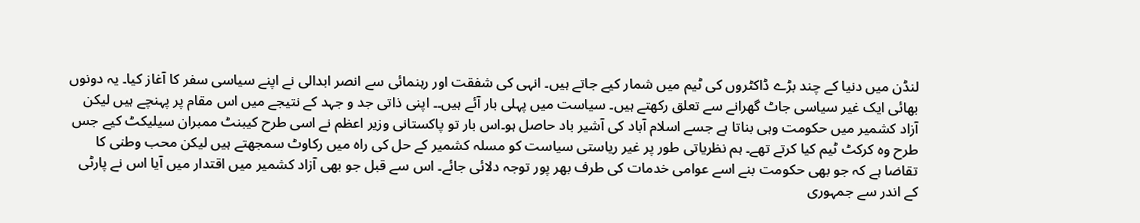لنڈن میں دنیا کے چند بڑے ڈاکٹروں کی ٹیم میں شمار کیے جاتے ہیں۔ انہی کی شفقت اور رہنمائی سے انصر ابدالی نے اپنے سیاسی سفر کا آغاز کیا۔ یہ دونوں بھائی ایک غیر سیاسی جاٹ گھرانے سے تعلق رکھتے ہیں۔ سیاست میں پہلی بار آئے ہیں۔۔ اپنی ذاتی جد و جہد کے نتیجے میں اس مقام پر پہنچے ہیں لیکن آزاد کشمیر میں حکومت وہی بناتا ہے جسے اسلام آباد کی آشیر باد حاصل ہو۔اس بار تو پاکستانی وزیر اعظم نے اسی طرح کیبنٹ ممبران سیلیکٹ کیے جس طرح وہ کرکٹ ٹیم کیا کرتے تھے۔ ہم نظریاتی طور پر غیر ریاستی سیاست کو مسلہ کشمیر کے حل کی راہ میں رکاوٹ سمجھتے ہیں لیکن محب وطنی کا تقاضا ہے کہ جو بھی حکومت بنے اسے عوامی خدمات کی طرف بھر پور توجہ دلائی جائے۔ اس سے قبل جو بھی آزاد کشمیر میں اقتدار میں آیا اس نے پارٹی کے اندر سے جمہوری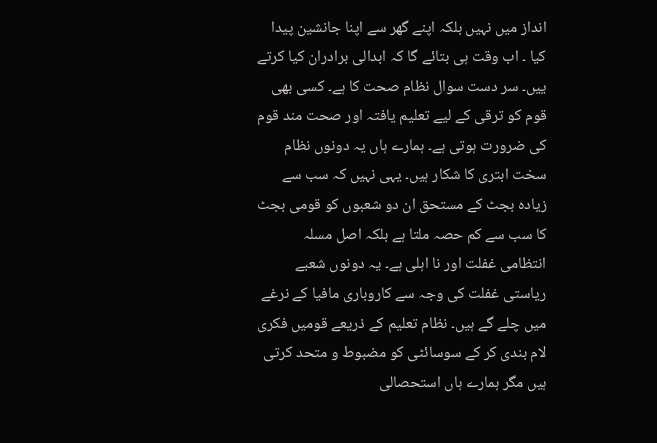انداز میں نہیں بلکہ اپنے گھر سے اپنا جانشین پیدا کیا ۔ اب وقت ہی بتائے گا کہ ابدالی برادران کیا کرتے ییں۔ سر دست سوال نظام صحت کا ہے۔ کسی بھی قوم کو ترقی کے لیے تعلیم یافتہ اور صحت مند قوم کی ضرورت ہوتی ہے۔ ہمارے ہاں یہ دونوں نظام سخت ابتری کا شکار ہیں۔ یہی نہیں کہ سب سے زیادہ بجٹ کے مستحق ان دو شعبوں کو قومی بجٹ کا سب سے کم حصہ ملتا ہے بلکہ اصل مسلہ انتظامی غفلت اور نا اہلی ہے۔ یہ دونوں شعبے ریاستی غفلت کی وجہ سے کاروباری مافیا کے نرغے میں چلے گے ہیں۔ نظام تعلیم کے ذریعے قومیں فکری لام بندی کر کے سوسائٹی کو مضبوط و متحد کرتی ہیں مگر ہمارے ہاں استحصالی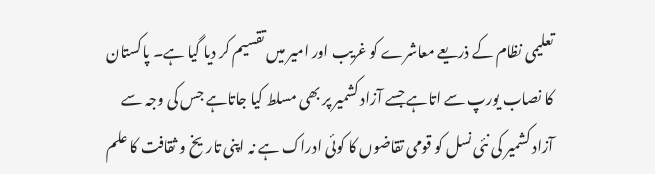تعلیمی نظام کے ذریعے معاشرے کو غریب اور امیر میں تقسیم کر دیا گیا ہے۔ پاکستان کا نصاب یورپ سے اتاہے جسے آزاد کشمیر پر بھی مسلط کیا جاتاہے جس کی وجہ سے آزاد کشمیر کی نئی نسل کو قومی تقاضوں کا کوئی ادراک ہے نہ اپنی تاریخ و ثقافت کا علم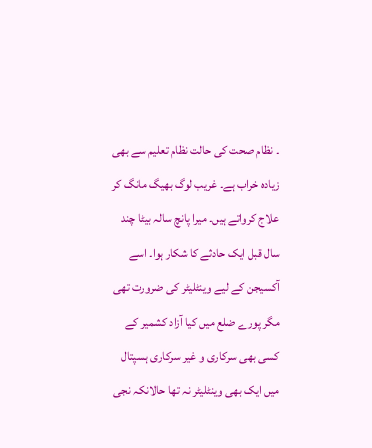۔ نظام صحت کی حالت نظام تعلیم سے بھی زیادہ خراب ہے۔ غریب لوگ بھیگ مانگ کر علاج کرواتے ہیں۔ میرا پانچ سالہ بیٹا چند سال قبل ایک حادثے کا شکار ہوا۔ اسے آکسیجن کے لیے وینٹلیٹر کی ضرورت تھی مگر پورے ضلع میں کیا آزاد کشمیر کے کسی بھی سرکاری و غیر سرکاری ہسپتال میں ایک بھی وینٹلیٹر نہ تھا حالانکہ نجی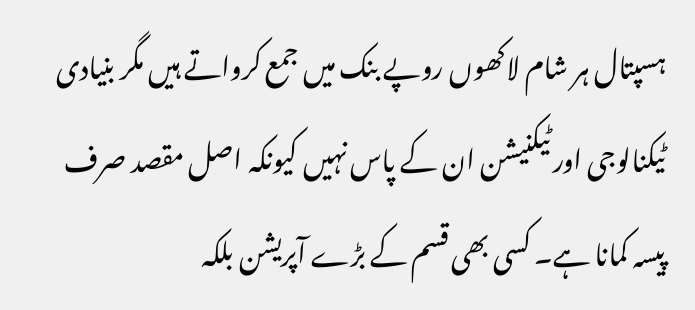ہسپتال ہر شام لاکھوں روپے بنک میں جمع کرواتے ہیں مگر بنیادی ٹیکنالوجی اور ٹیکنیشن ان کے پاس نہیں کیونکہ اصل مقصد صرف پیسہ کمانا ہے۔ کسی بھی قسم کے بڑے آپریشن بلکہ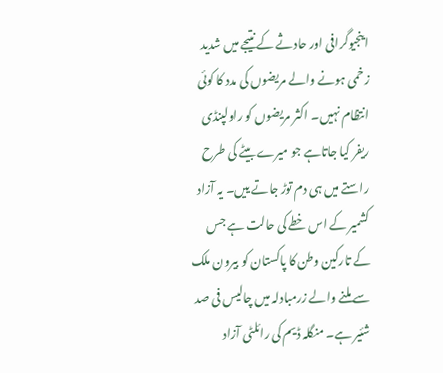اینجیوگرافی اور حادثے کے نتیجے میں شدید زخمی ہونے والے مریضوں کی مدد کا کوئی انتظام نہیں۔ اکثر مریضوں کو راولپنڈی ریفر کیا جاتاہے جو میرے بیٹے کی طرح راستے میں ہی دم توڑ جاتے ییں۔ یہ آزاد کشمیر کے اس خطے کی حالت ہے جس کے تارکین وطن کا پاکستان کو بیرون ملک سے ملنے والے زرمبادلہ میں چالیس فی صد شئیر ہے۔ منگلہ ڈیم کی رائلٹی آزاد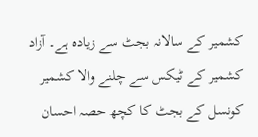کشمیر کے سالانہ بجٹ سے زیادہ ہے۔ آزاد کشمیر کے ٹیکس سے چلنے والا کشمیر کونسل کے بجٹ کا کچھ حصہ احسان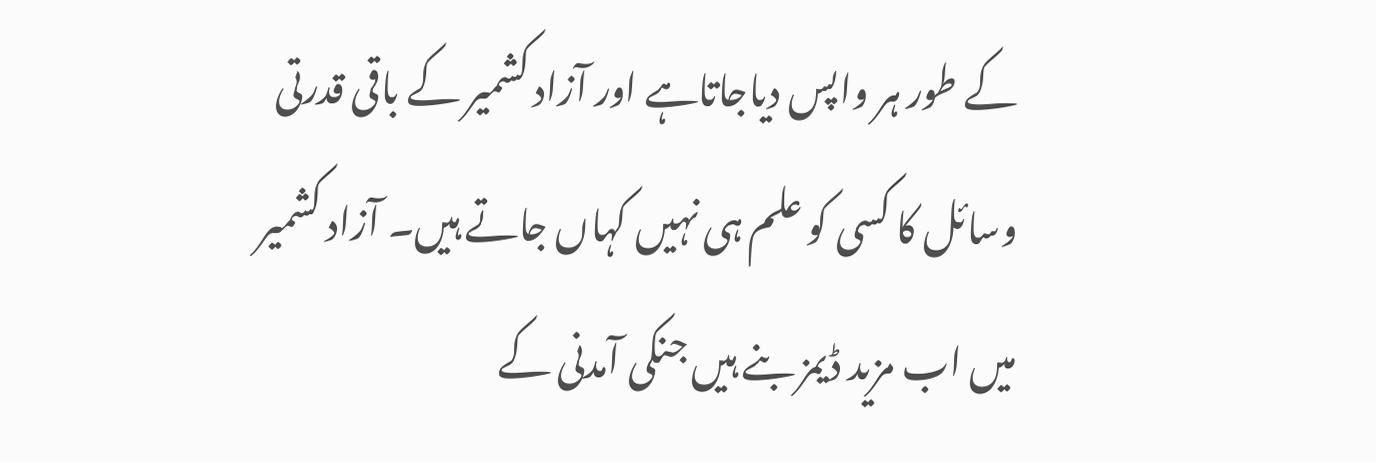کے طور ہر واپس دیاجاتاہے اور آزاد کشمیر کے باقی قدرتی وسائل کا کسی کو علم ہی نہیں کہاں جاتے ہیں۔ آزاد کشمیر میں اب مزید ڈیمز بنے ہیں جنکی آمدنی کے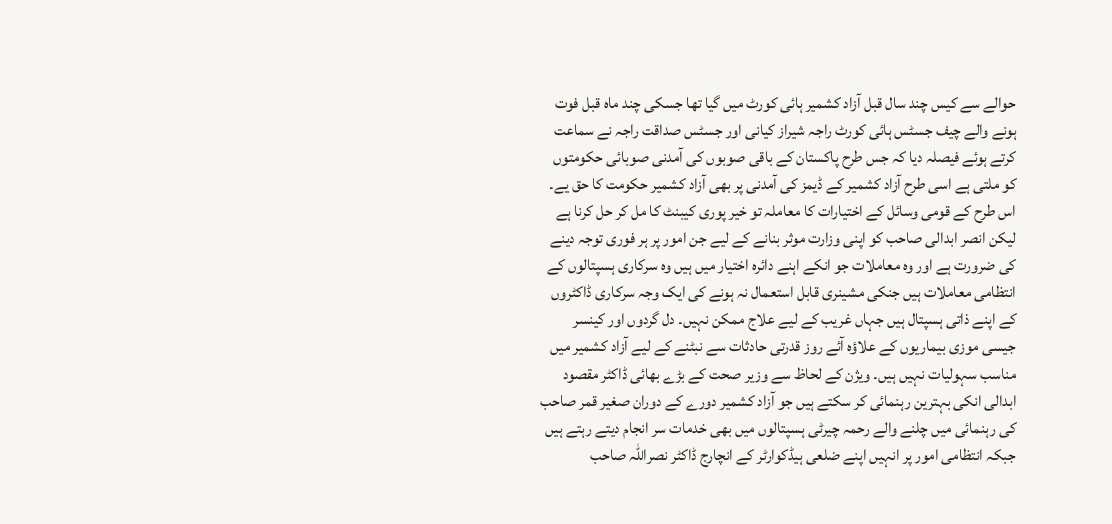حوالے سے کیس چند سال قبل آزاد کشمیر ہائی کورٹ میں گیا تھا جسکی چند ماہ قبل فوت ہونے والے چیف جسٹس ہائی کورٹ راجہ شیراز کیانی اور جسٹس صداقت راجہ نے سماعت کرتے ہوئے فیصلہ دیا کہ جس طرح پاکستان کے باقی صوبوں کی آمدنی صوبائی حکومتوں کو ملتی ہے اسی طرح آزاد کشمیر کے ڈیمز کی آمدنی پر بھی آزاد کشمیر حکومت کا حق یے۔ اس طرح کے قومی وسائل کے اختیارات کا معاملہ تو خیر پوری کیبنٹ کا مل کر حل کرنا ہے لیکن انصر ابدالی صاحب کو اپنی وزارت موثر بنانے کے لیے جن امور پر ہر فوری توجہ دینے کی ضرورت ہے اور وہ معاملات جو انکے اہنے دائرہ اختیار میں ہیں وہ سرکاری ہسپتالوں کے انتظامی معاملات ہیں جنکی مشینری قابل استعمال نہ ہونے کی ایک وجہ سرکاری ڈاکٹروں کے اپنے ذاتی ہسپتال ہیں جہاں غریب کے لیے علاج ممکن نہیں۔ دل گردوں اور کینسر جیسی موزی بیماریوں کے علاؤہ آئے روز قدرتی حادثات سے نبٹنے کے لیے آزاد کشمیر میں مناسب سہولیات نہیں ہیں۔ ویژن کے لحاظ سے وزیر صحت کے بڑے بھائی ڈاکٹر مقصود ابدالی انکی بہترین رہنمائی کر سکتے ہیں جو آزاد کشمیر دورے کے دوران صغیر قمر صاحب کی رہنمائی میں چلنے والے رحمہ چیرٹی ہسپتالوں میں بھی خدمات سر انجام دیتے رہتے ہیں جبکہ انتظامی امور پر انہیں اپنے ضلعی ہیڈکوارٹر کے انچارج ڈاکٹر نصراللہ صاحب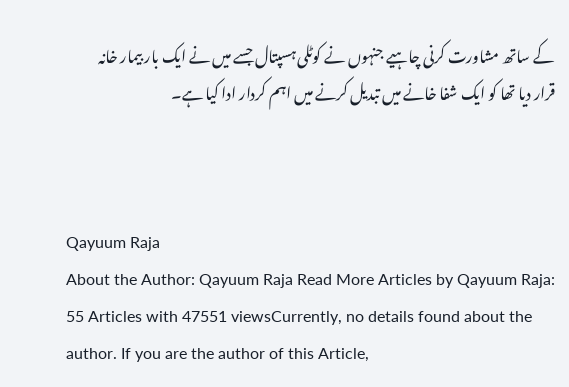کے ساتھ مشاورت کرنی چاہیے جنہوں نے کوٹلی ہسپتال جسے میں نے ایک بار بیمار خانہ قرار دیا تھا کو ایک شفا خانے میں تبدیل کرنے میں اہم کردار ادا کیا ہے۔



Qayuum Raja
About the Author: Qayuum Raja Read More Articles by Qayuum Raja: 55 Articles with 47551 viewsCurrently, no details found about the author. If you are the author of this Article,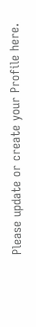Please update or create your Profile here.